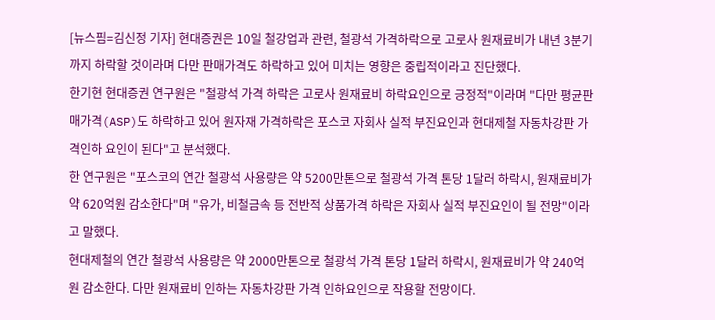[뉴스핌=김신정 기자] 현대증권은 10일 철강업과 관련, 철광석 가격하락으로 고로사 원재료비가 내년 3분기까지 하락할 것이라며 다만 판매가격도 하락하고 있어 미치는 영향은 중립적이라고 진단했다.
한기현 현대증권 연구원은 "철광석 가격 하락은 고로사 원재료비 하락요인으로 긍정적"이라며 "다만 평균판매가격(ASP)도 하락하고 있어 원자재 가격하락은 포스코 자회사 실적 부진요인과 현대제철 자동차강판 가격인하 요인이 된다"고 분석했다.
한 연구원은 "포스코의 연간 철광석 사용량은 약 5200만톤으로 철광석 가격 톤당 1달러 하락시, 원재료비가 약 620억원 감소한다"며 "유가, 비철금속 등 전반적 상품가격 하락은 자회사 실적 부진요인이 될 전망"이라고 말했다.
현대제철의 연간 철광석 사용량은 약 2000만톤으로 철광석 가격 톤당 1달러 하락시, 원재료비가 약 240억원 감소한다. 다만 원재료비 인하는 자동차강판 가격 인하요인으로 작용할 전망이다.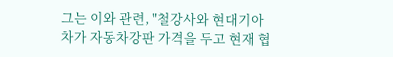그는 이와 관련, "철강사와 현대기아차가 자동차강판 가격을 두고 현재 협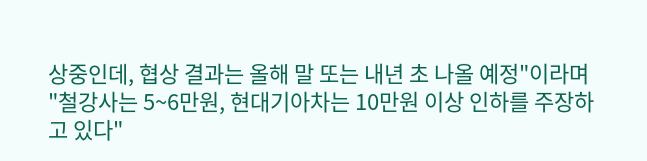상중인데, 협상 결과는 올해 말 또는 내년 초 나올 예정"이라며 "철강사는 5~6만원, 현대기아차는 10만원 이상 인하를 주장하고 있다"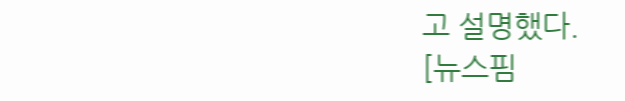고 설명했다.
[뉴스핌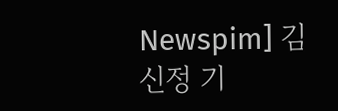Newspim] 김신정 기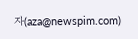자(aza@newspim.com)